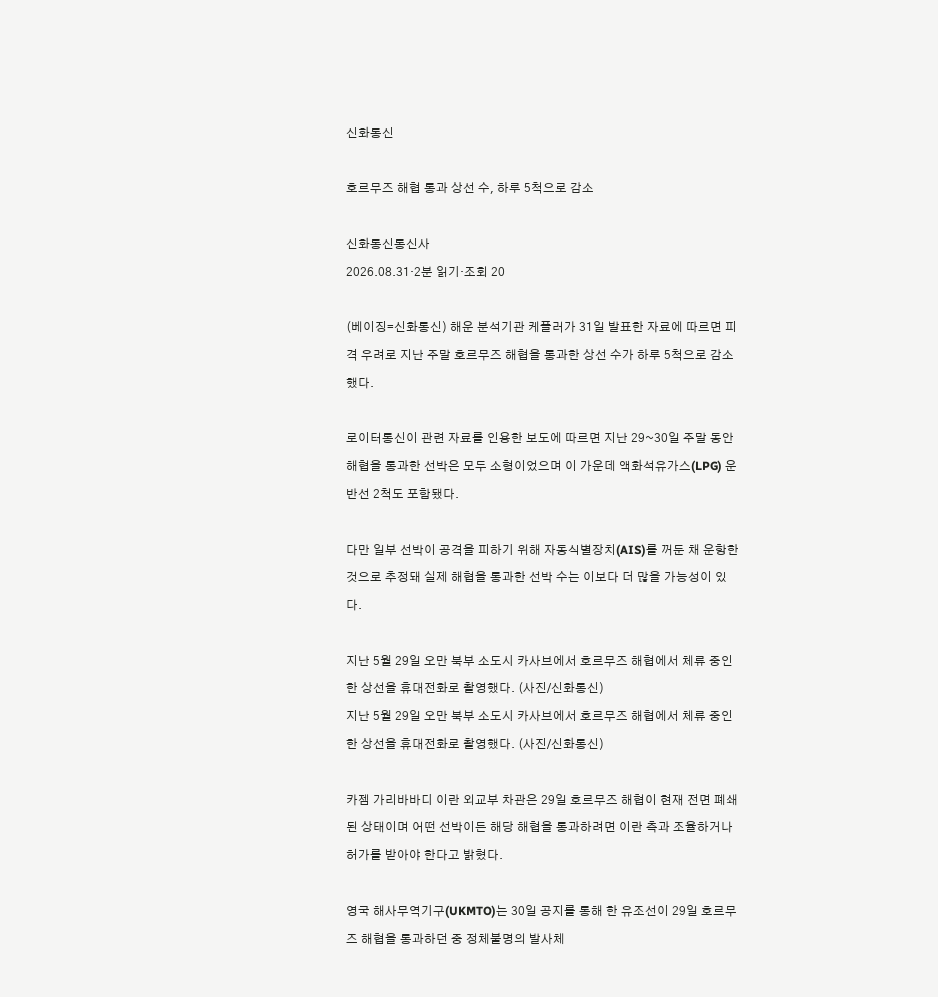신화통신

호르무즈 해협 통과 상선 수, 하루 5척으로 감소

신화통신통신사
2026.08.31·2분 읽기·조회 20

(베이징=신화통신) 해운 분석기관 케플러가 31일 발표한 자료에 따르면 피격 우려로 지난 주말 호르무즈 해협을 통과한 상선 수가 하루 5척으로 감소했다.

로이터통신이 관련 자료를 인용한 보도에 따르면 지난 29~30일 주말 동안 해협을 통과한 선박은 모두 소형이었으며 이 가운데 액화석유가스(LPG) 운반선 2척도 포함됐다.

다만 일부 선박이 공격을 피하기 위해 자동식별장치(AIS)를 꺼둔 채 운항한 것으로 추정돼 실제 해협을 통과한 선박 수는 이보다 더 많을 가능성이 있다.

지난 5월 29일 오만 북부 소도시 카사브에서 호르무즈 해협에서 체류 중인 한 상선을 휴대전화로 촬영했다. (사진/신화통신)
지난 5월 29일 오만 북부 소도시 카사브에서 호르무즈 해협에서 체류 중인 한 상선을 휴대전화로 촬영했다. (사진/신화통신)

카젬 가리바바디 이란 외교부 차관은 29일 호르무즈 해협이 현재 전면 폐쇄된 상태이며 어떤 선박이든 해당 해협을 통과하려면 이란 측과 조율하거나 허가를 받아야 한다고 밝혔다.

영국 해사무역기구(UKMTO)는 30일 공지를 통해 한 유조선이 29일 호르무즈 해협을 통과하던 중 정체불명의 발사체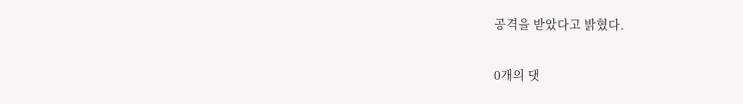공격을 받았다고 밝혔다.

0개의 댓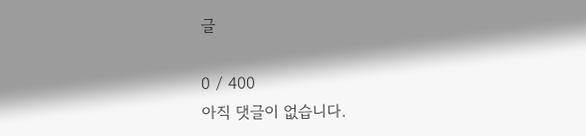글

0 / 400
아직 댓글이 없습니다.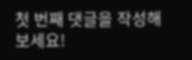첫 번째 댓글을 작성해보세요!